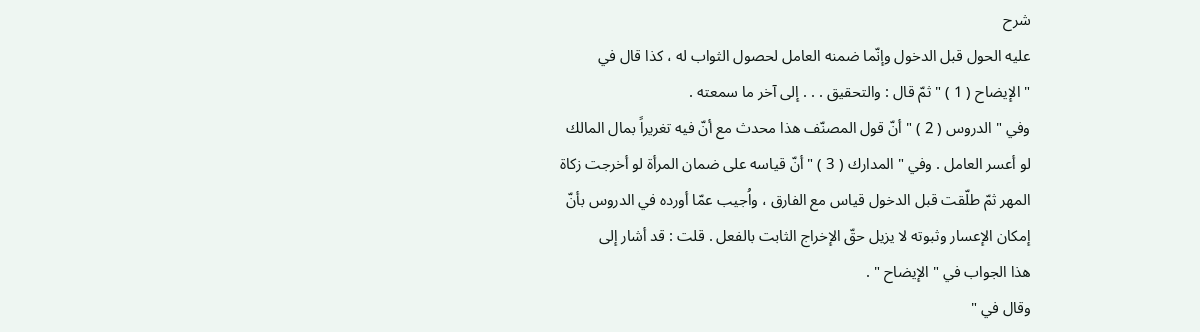شرح
عليه الحول قبل الدخول وإنّما ضمنه العامل لحصول الثواب له ، كذا قال في
" الإيضاح ( 1 ) " ثمّ قال : والتحقيق . . . إلى آخر ما سمعته .
وفي " الدروس ( 2 ) " أنّ قول المصنّف هذا محدث مع أنّ فيه تغريراً بمال المالك
لو أعسر العامل . وفي " المدارك ( 3 ) " أنّ قياسه على ضمان المرأة لو أخرجت زكاة
المهر ثمّ طلّقت قبل الدخول قياس مع الفارق ، واُجيب عمّا أورده في الدروس بأنّ
إمكان الإعسار وثبوته لا يزيل حقّ الإخراج الثابت بالفعل . قلت : قد أشار إلى
هذا الجواب في " الإيضاح " .
وقال في "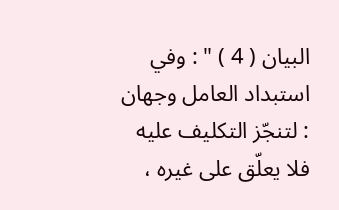البيان ( 4 ) " : وفي استبداد العامل وجهان : لتنجّز التكليف عليه
فلا يعلّق على غيره ،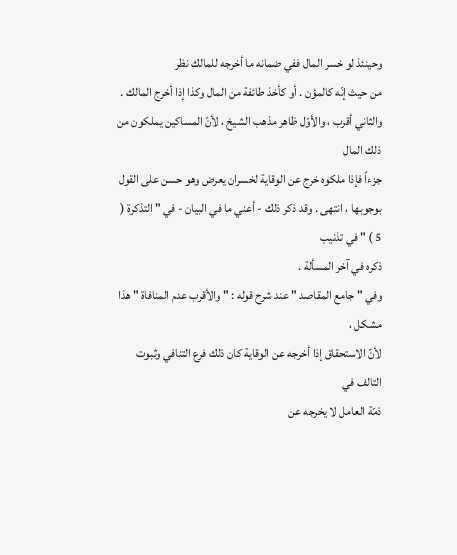وحينئذ لو خسر المال ففي ضمانه ما أخرجه للمالك نظر
من حيث إنّه كالمؤن . أو كأخذ طائفة من المال وكذا إذا أخرج المالك .
والثاني أقرب ، والأوّل ظاهر مذهب الشيخ ، لأنّ المساكين يملكون من ذلك المال
جزءاً فإذا ملكوه خرج عن الوقاية لخسران يعرض وهو حسن على القول
بوجوبها ، انتهى . وقد ذكر ذلك - أعني ما في البيان - في " التذكرة ( 5 ) " في تذنيب
ذكره في آخر المسألة .
وفي " جامع المقاصد " عند شرح قوله : " والأقرب عدم المنافاة " هذا مشكل ،
لأنّ الاستحقاق إذا أخرجه عن الوقاية كان ذلك فرع التنافي وثبوت التالف في
ذمّة العامل لا يخرجه عن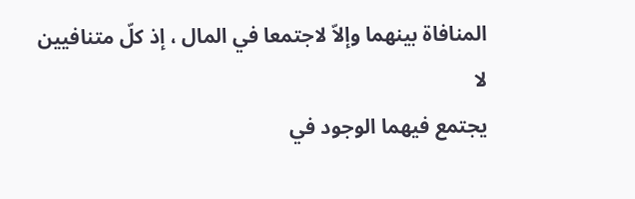المنافاة بينهما وإلاّ لاجتمعا في المال ، إذ كلّ متنافيين لا
يجتمع فيهما الوجود في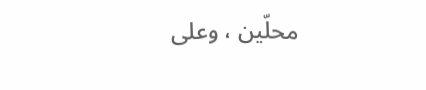محلّين ، وعلى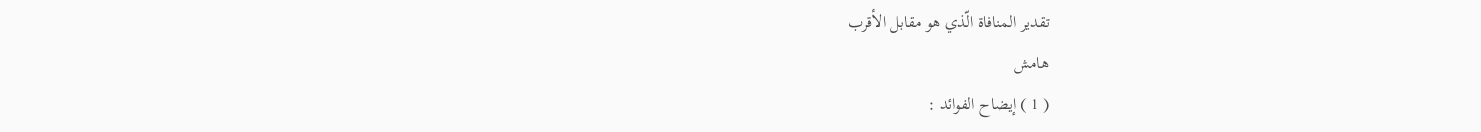تقدير المنافاة الّذي هو مقابل الأقرب
هامش
( 1 ) إيضاح الفوائد :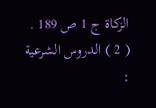الزكاة ج 1 ص 189 .
( 2 ) الدروس الشرعية :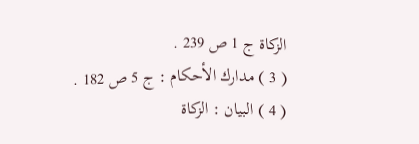الزكاة ج 1 ص 239 .
( 3 ) مدارك الأحكام : ج 5 ص 182 .
( 4 ) البيان : الزكاة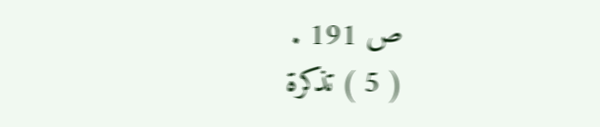ص 191 .
( 5 ) تذكرة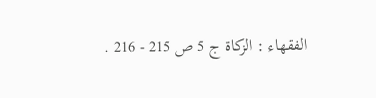الفقهاء : الزكاة ج 5 ص 215 - 216 .